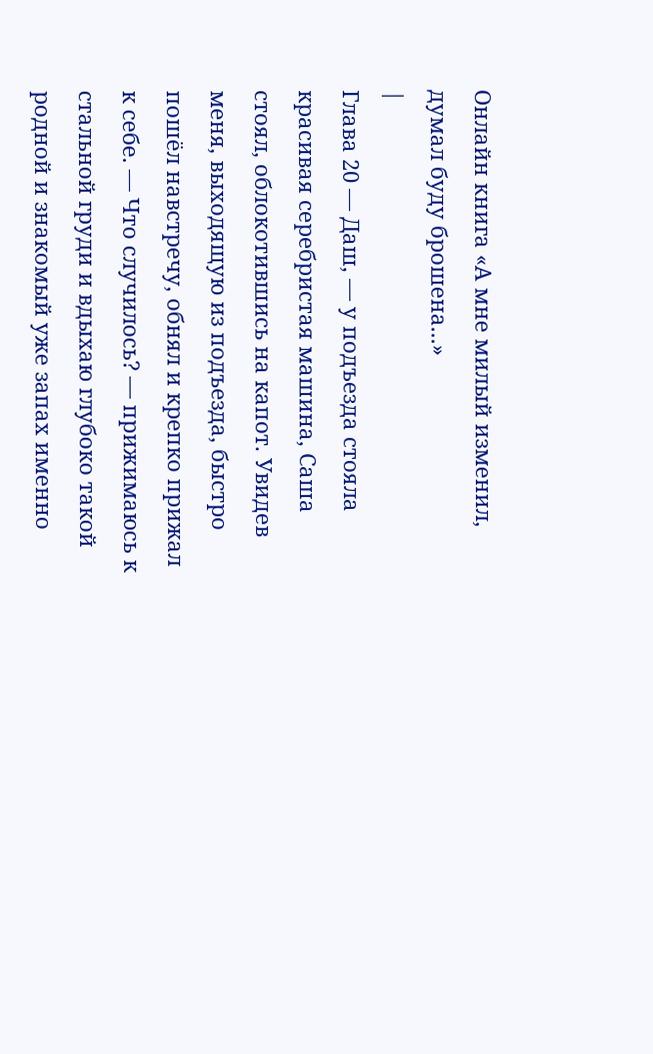Онлайн книга «А мне милый изменил, думал буду брошена...»
|
Глава 20 — Даш, — у подъезда стояла красивая серебристая машина, Саша стоял, облокотившись на капот. Увидев меня, выходящую из подъезда, быстро пошёл навстречу, обнял и крепко прижал к себе. — Что случилось? — прижимаюсь к стальной груди и вдыхаю глубоко такой родной и знакомый уже запах именно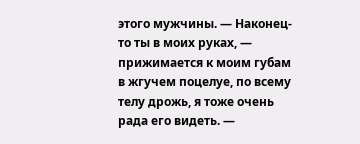этого мужчины. — Наконец-то ты в моих руках, — прижимается к моим губам в жгучем поцелуе, по всему телу дрожь, я тоже очень рада его видеть. —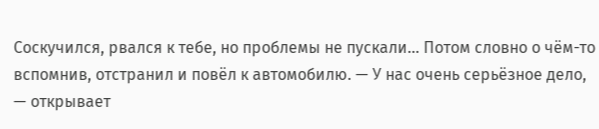Соскучился, рвался к тебе, но проблемы не пускали… Потом словно о чём-то вспомнив, отстранил и повёл к автомобилю. — У нас очень серьёзное дело, — открывает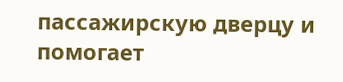пассажирскую дверцу и помогает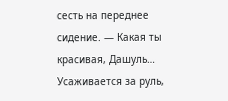сесть на переднее сидение. — Какая ты красивая, Дашуль… Усаживается за руль,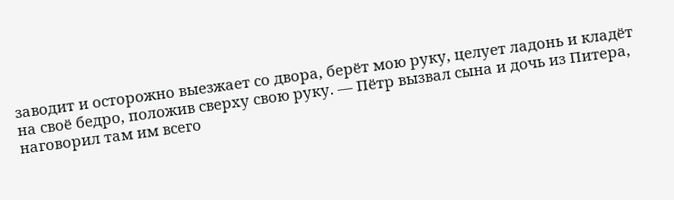заводит и осторожно выезжает со двора, берёт мою руку, целует ладонь и кладёт на своё бедро, положив сверху свою руку. — Пётр вызвал сына и дочь из Питера, наговорил там им всего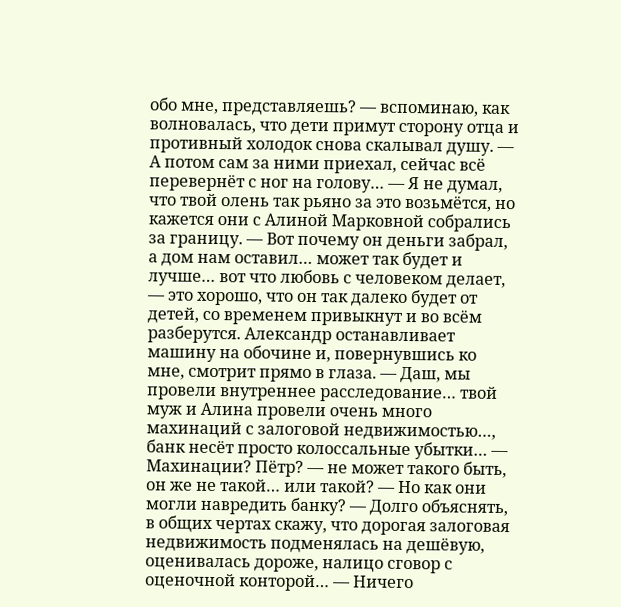обо мне, представляешь? — вспоминаю, как волновалась, что дети примут сторону отца и противный холодок снова скалывал душу. — А потом сам за ними приехал, сейчас всё перевернёт с ног на голову… — Я не думал, что твой олень так рьяно за это возьмётся, но кажется они с Алиной Марковной собрались за границу. — Вот почему он деньги забрал, а дом нам оставил… может так будет и лучше… вот что любовь с человеком делает, — это хорошо, что он так далеко будет от детей, со временем привыкнут и во всём разберутся. Александр останавливает машину на обочине и, повернувшись ко мне, смотрит прямо в глаза. — Даш, мы провели внутреннее расследование… твой муж и Алина провели очень много махинаций с залоговой недвижимостью…, банк несёт просто колоссальные убытки… — Махинации? Пётр? — не может такого быть, он же не такой… или такой? — Но как они могли навредить банку? — Долго объяснять, в общих чертах скажу, что дорогая залоговая недвижимость подменялась на дешёвую, оценивалась дороже, налицо сговор с оценочной конторой… — Ничего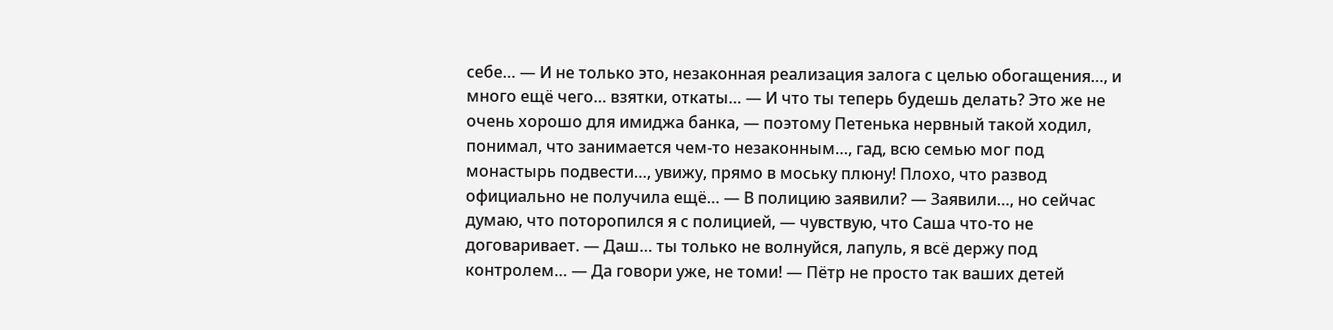себе… — И не только это, незаконная реализация залога с целью обогащения…, и много ещё чего… взятки, откаты… — И что ты теперь будешь делать? Это же не очень хорошо для имиджа банка, — поэтому Петенька нервный такой ходил, понимал, что занимается чем-то незаконным…, гад, всю семью мог под монастырь подвести…, увижу, прямо в моську плюну! Плохо, что развод официально не получила ещё… — В полицию заявили? — Заявили…, но сейчас думаю, что поторопился я с полицией, — чувствую, что Саша что-то не договаривает. — Даш… ты только не волнуйся, лапуль, я всё держу под контролем… — Да говори уже, не томи! — Пётр не просто так ваших детей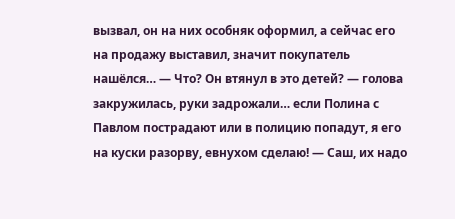вызвал, он на них особняк оформил, а сейчас его на продажу выставил, значит покупатель нашёлся… — Что? Он втянул в это детей? — голова закружилась, руки задрожали… если Полина с Павлом пострадают или в полицию попадут, я его на куски разорву, евнухом сделаю! — Саш, их надо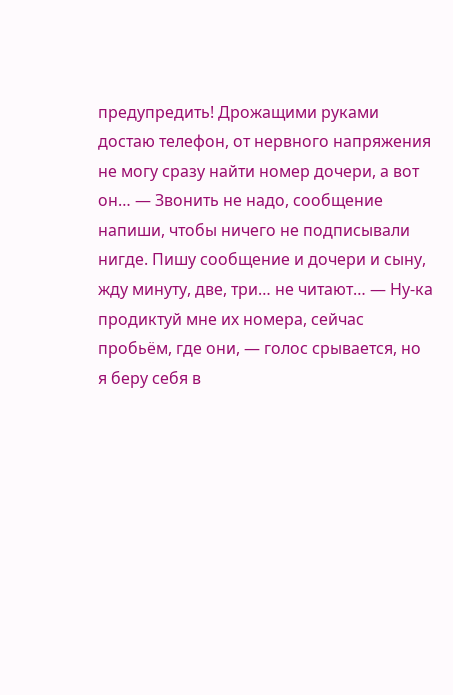предупредить! Дрожащими руками достаю телефон, от нервного напряжения не могу сразу найти номер дочери, а вот он… — Звонить не надо, сообщение напиши, чтобы ничего не подписывали нигде. Пишу сообщение и дочери и сыну, жду минуту, две, три… не читают… — Ну-ка продиктуй мне их номера, сейчас пробьём, где они, — голос срывается, но я беру себя в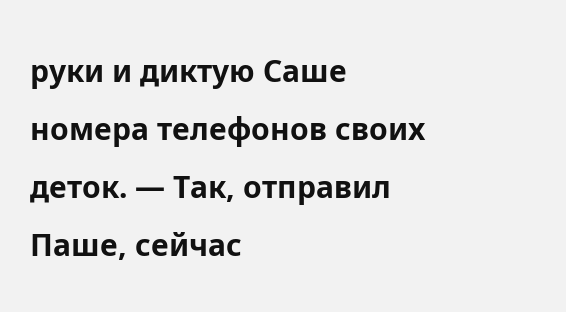руки и диктую Саше номера телефонов своих деток. — Так, отправил Паше, сейчас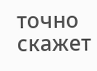точно скажет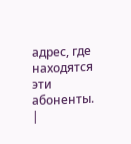адрес, где находятся эти абоненты. |